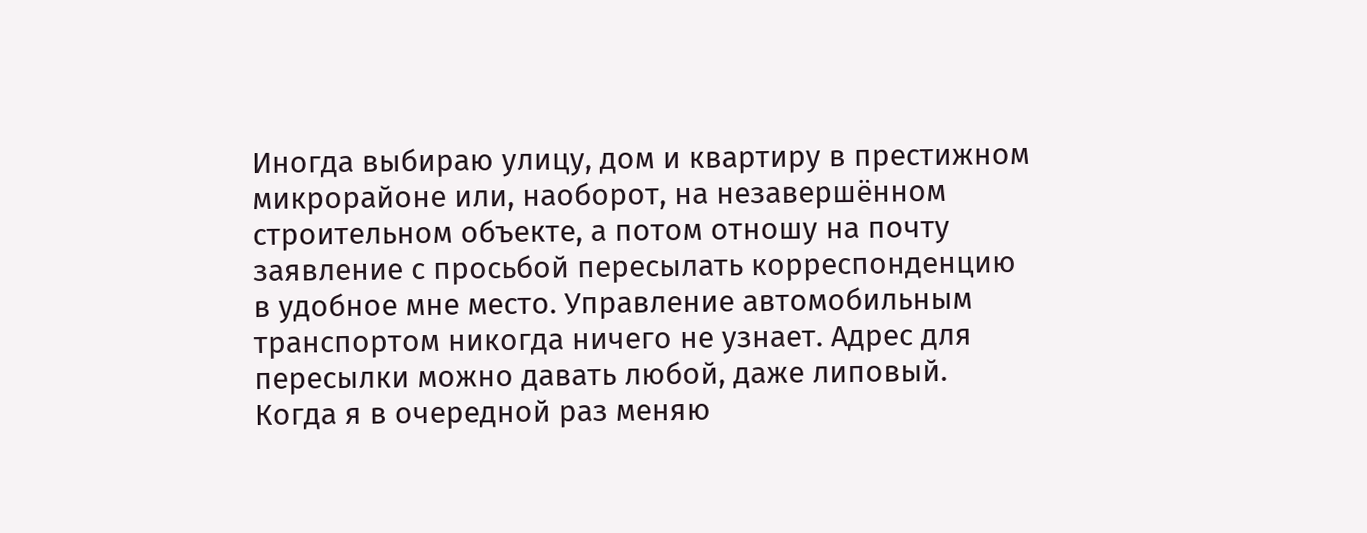Иногда выбираю улицу, дом и квартиру в престижном микрорайоне или, наоборот, на незавершённом строительном объекте, а потом отношу на почту заявление с просьбой пересылать корреспонденцию в удобное мне место. Управление автомобильным транспортом никогда ничего не узнает. Адрес для пересылки можно давать любой, даже липовый. Когда я в очередной раз меняю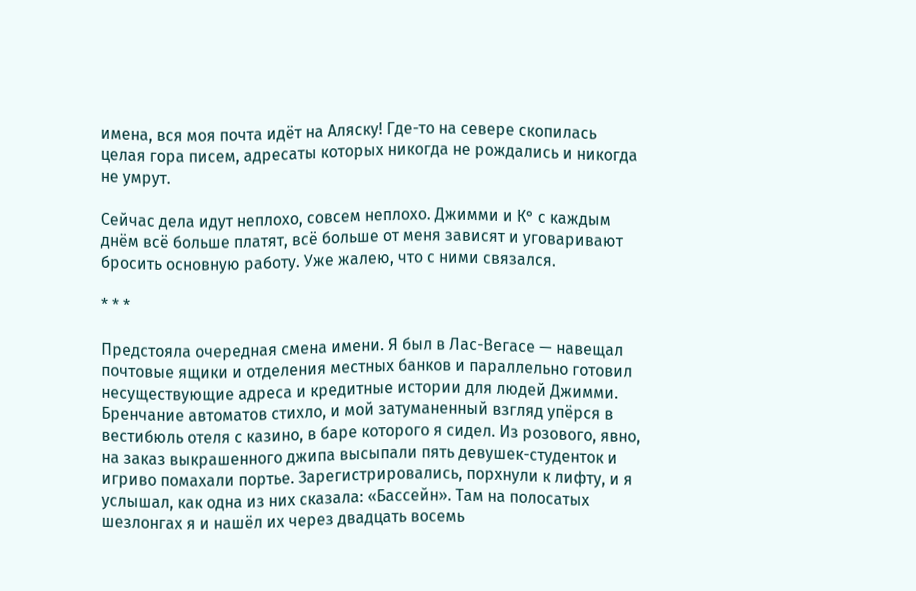имена, вся моя почта идёт на Аляску! Где-то на севере скопилась целая гора писем, адресаты которых никогда не рождались и никогда не умрут.

Сейчас дела идут неплохо, совсем неплохо. Джимми и К° с каждым днём всё больше платят, всё больше от меня зависят и уговаривают бросить основную работу. Уже жалею, что с ними связался.

* * *

Предстояла очередная смена имени. Я был в Лас-Вегасе — навещал почтовые ящики и отделения местных банков и параллельно готовил несуществующие адреса и кредитные истории для людей Джимми. Бренчание автоматов стихло, и мой затуманенный взгляд упёрся в вестибюль отеля с казино, в баре которого я сидел. Из розового, явно, на заказ выкрашенного джипа высыпали пять девушек-студенток и игриво помахали портье. Зарегистрировались, порхнули к лифту, и я услышал, как одна из них сказала: «Бассейн». Там на полосатых шезлонгах я и нашёл их через двадцать восемь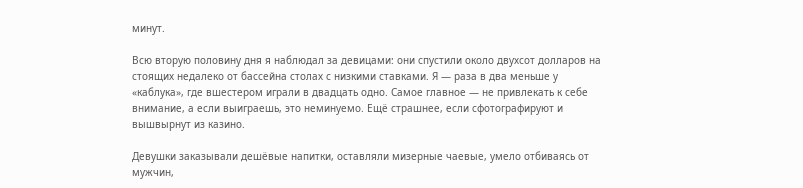минут.

Всю вторую половину дня я наблюдал за девицами: они спустили около двухсот долларов на стоящих недалеко от бассейна столах с низкими ставками. Я — раза в два меньше у «каблука», где вшестером играли в двадцать одно. Самое главное — не привлекать к себе внимание, а если выиграешь, это неминуемо. Ещё страшнее, если сфотографируют и вышвырнут из казино.

Девушки заказывали дешёвые напитки, оставляли мизерные чаевые, умело отбиваясь от мужчин,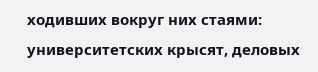ходивших вокруг них стаями: университетских крысят, деловых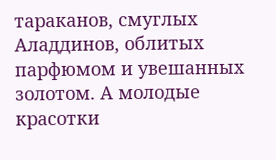тараканов, смуглых Аладдинов, облитых парфюмом и увешанных золотом. А молодые красотки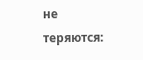не теряются: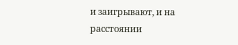и заигрывают, и на расстоянии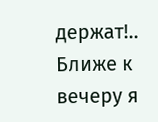держат!.. Ближе к вечеру я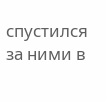спустился за ними в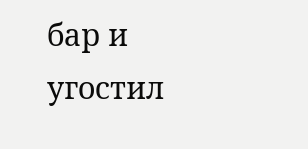бар и угостил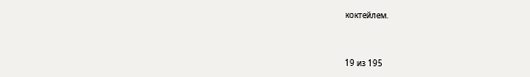коктейлем.



19 из 195